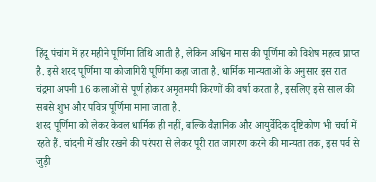हिंदू पंचांग में हर महीने पूर्णिमा तिथि आती है, लेकिन अश्विन मास की पूर्णिमा को विशेष महत्व प्राप्त है. इसे शरद पूर्णिमा या कोजागिरी पूर्णिमा कहा जाता है. धार्मिक मान्यताओं के अनुसार इस रात चंद्रमा अपनी 16 कलाओं से पूर्ण होकर अमृतमयी किरणों की वर्षा करता है, इसलिए इसे साल की सबसे शुभ और पवित्र पूर्णिमा माना जाता है.
शरद पूर्णिमा को लेकर केवल धार्मिक ही नहीं, बल्कि वैज्ञानिक और आयुर्वेदिक दृष्टिकोण भी चर्चा में रहते हैं. चांदनी में खीर रखने की परंपरा से लेकर पूरी रात जागरण करने की मान्यता तक, इस पर्व से जुड़ी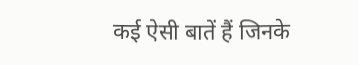कई ऐसी बातें हैं जिनके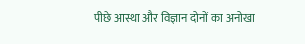पीछे आस्था और विज्ञान दोनों का अनोखा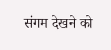संगम देखने को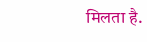मिलता है.